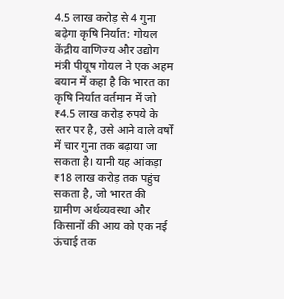4.5 लाख करोड़ से 4 गुना बढ़ेगा कृषि निर्यात: गोयल
केंद्रीय वाणिज्य और उद्योग मंत्री पीयूष गोयल ने एक अहम बयान में कहा है कि भारत का कृषि निर्यात वर्तमान में जो ₹4.5 लाख करोड़ रुपये के स्तर पर है, उसे आने वाले वर्षों में चार गुना तक बढ़ाया जा सकता है। यानी यह आंकड़ा ₹18 लाख करोड़ तक पहुंच सकता है, जो भारत की ग्रामीण अर्थव्यवस्था और किसानों की आय को एक नई ऊंचाई तक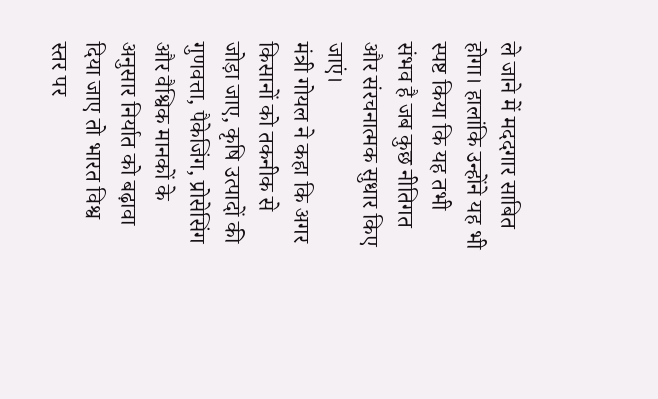ले जाने में मददगार साबित होगा। हालांकि उन्होंने यह भी स्पष्ट किया कि यह तभी संभव है जब कुछ नीतिगत और संरचनात्मक सुधार किए जाएं।
मंत्री गोयल ने कहा कि अगर किसानों को तकनीक से जोड़ा जाए, कृषि उत्पादों की गुणवत्ता, पैकेजिंग, प्रोसेसिंग और वैश्विक मानकों के अनुसार निर्यात को बढ़ावा दिया जाए तो भारत विश्व स्तर पर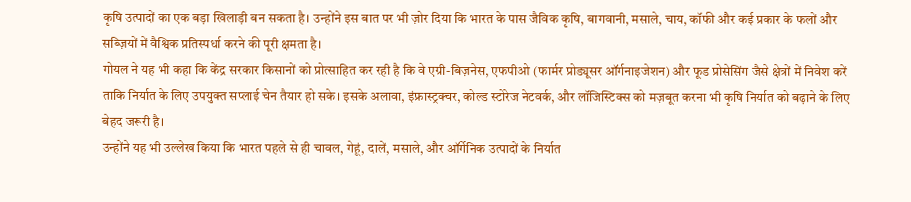कृषि उत्पादों का एक बड़ा खिलाड़ी बन सकता है। उन्होंने इस बात पर भी ज़ोर दिया कि भारत के पास जैविक कृषि, बागवानी, मसाले, चाय, कॉफी और कई प्रकार के फलों और सब्ज़ियों में वैश्विक प्रतिस्पर्धा करने की पूरी क्षमता है।
गोयल ने यह भी कहा कि केंद्र सरकार किसानों को प्रोत्साहित कर रही है कि वे एग्री-बिज़नेस, एफपीओ (फार्मर प्रोड्यूसर ऑर्गनाइजेशन) और फूड प्रोसेसिंग जैसे क्षेत्रों में निवेश करें ताकि निर्यात के लिए उपयुक्त सप्लाई चेन तैयार हो सके। इसके अलावा, इंफ्रास्ट्रक्चर, कोल्ड स्टोरेज नेटवर्क, और लॉजिस्टिक्स को मज़बूत करना भी कृषि निर्यात को बढ़ाने के लिए बेहद जरूरी है।
उन्होंने यह भी उल्लेख किया कि भारत पहले से ही चावल, गेहूं, दालें, मसाले, और ऑर्गेनिक उत्पादों के निर्यात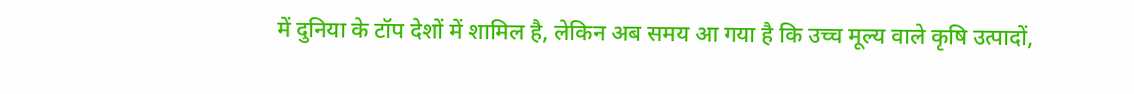में दुनिया के टॉप देशों में शामिल है, लेकिन अब समय आ गया है कि उच्च मूल्य वाले कृषि उत्पादों,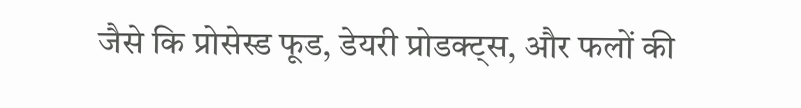जैसे कि प्रोसेस्ड फूड, डेयरी प्रोडक्ट्स, और फलों की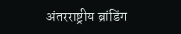अंतरराष्ट्रीय ब्रांडिंग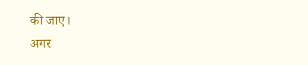की जाए।
अगर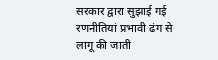सरकार द्वारा सुझाई गई रणनीतियां प्रभावी ढंग से लागू की जाती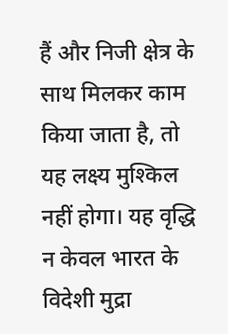हैं और निजी क्षेत्र के साथ मिलकर काम किया जाता है, तो यह लक्ष्य मुश्किल नहीं होगा। यह वृद्धि न केवल भारत के विदेशी मुद्रा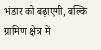भंडार को बढ़ाएगी, बल्कि ग्रामिण क्षेत्र में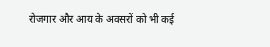रोजगार और आय के अवसरों को भी कई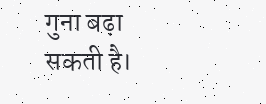गुना बढ़ा सकती है।